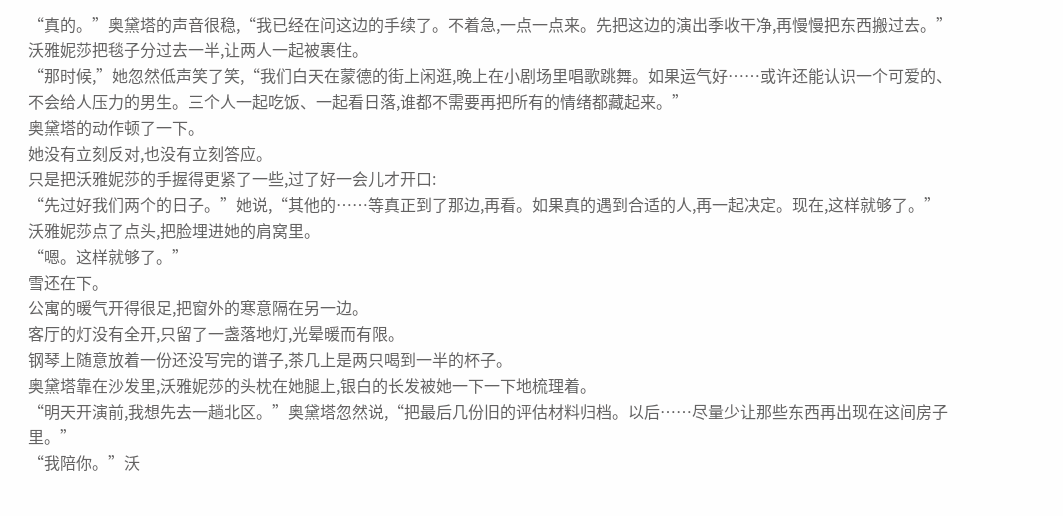“真的。”奥黛塔的声音很稳,“我已经在问这边的手续了。不着急,一点一点来。先把这边的演出季收干净,再慢慢把东西搬过去。”
沃雅妮莎把毯子分过去一半,让两人一起被裹住。
“那时候,”她忽然低声笑了笑,“我们白天在蒙德的街上闲逛,晚上在小剧场里唱歌跳舞。如果运气好……或许还能认识一个可爱的、不会给人压力的男生。三个人一起吃饭、一起看日落,谁都不需要再把所有的情绪都藏起来。”
奥黛塔的动作顿了一下。
她没有立刻反对,也没有立刻答应。
只是把沃雅妮莎的手握得更紧了一些,过了好一会儿才开口:
“先过好我们两个的日子。”她说,“其他的……等真正到了那边,再看。如果真的遇到合适的人,再一起决定。现在,这样就够了。”
沃雅妮莎点了点头,把脸埋进她的肩窝里。
“嗯。这样就够了。”
雪还在下。
公寓的暖气开得很足,把窗外的寒意隔在另一边。
客厅的灯没有全开,只留了一盏落地灯,光晕暖而有限。
钢琴上随意放着一份还没写完的谱子,茶几上是两只喝到一半的杯子。
奥黛塔靠在沙发里,沃雅妮莎的头枕在她腿上,银白的长发被她一下一下地梳理着。
“明天开演前,我想先去一趟北区。”奥黛塔忽然说,“把最后几份旧的评估材料归档。以后……尽量少让那些东西再出现在这间房子里。”
“我陪你。”沃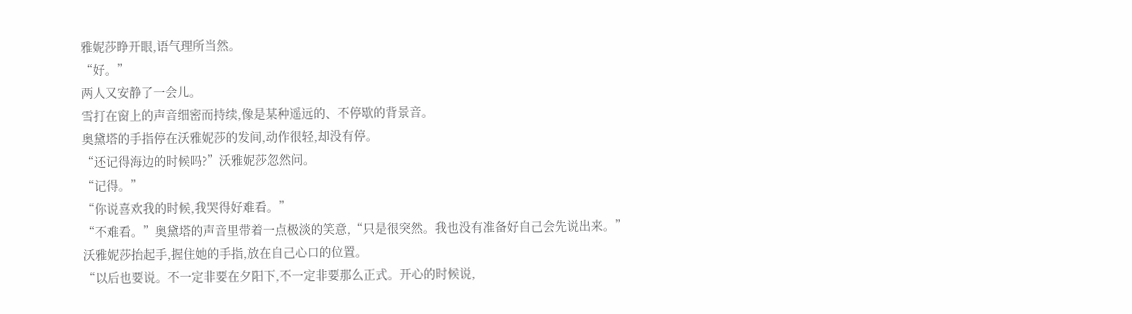雅妮莎睁开眼,语气理所当然。
“好。”
两人又安静了一会儿。
雪打在窗上的声音细密而持续,像是某种遥远的、不停歇的背景音。
奥黛塔的手指停在沃雅妮莎的发间,动作很轻,却没有停。
“还记得海边的时候吗?”沃雅妮莎忽然问。
“记得。”
“你说喜欢我的时候,我哭得好难看。”
“不难看。”奥黛塔的声音里带着一点极淡的笑意,“只是很突然。我也没有准备好自己会先说出来。”
沃雅妮莎抬起手,握住她的手指,放在自己心口的位置。
“以后也要说。不一定非要在夕阳下,不一定非要那么正式。开心的时候说,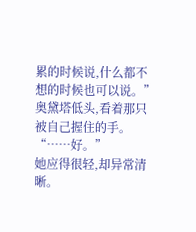累的时候说,什么都不想的时候也可以说。”
奥黛塔低头,看着那只被自己握住的手。
“……好。”
她应得很轻,却异常清晰。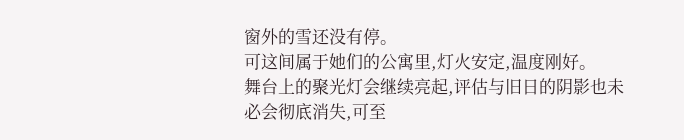窗外的雪还没有停。
可这间属于她们的公寓里,灯火安定,温度刚好。
舞台上的聚光灯会继续亮起,评估与旧日的阴影也未必会彻底消失,可至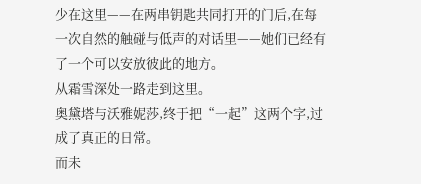少在这里——在两串钥匙共同打开的门后,在每一次自然的触碰与低声的对话里——她们已经有了一个可以安放彼此的地方。
从霜雪深处一路走到这里。
奥黛塔与沃雅妮莎,终于把“一起”这两个字,过成了真正的日常。
而未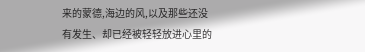来的蒙德,海边的风,以及那些还没有发生、却已经被轻轻放进心里的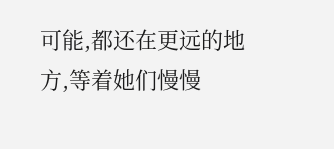可能,都还在更远的地方,等着她们慢慢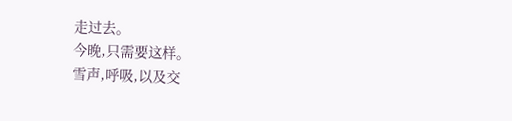走过去。
今晚,只需要这样。
雪声,呼吸,以及交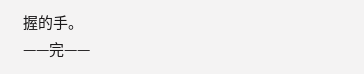握的手。
——完——